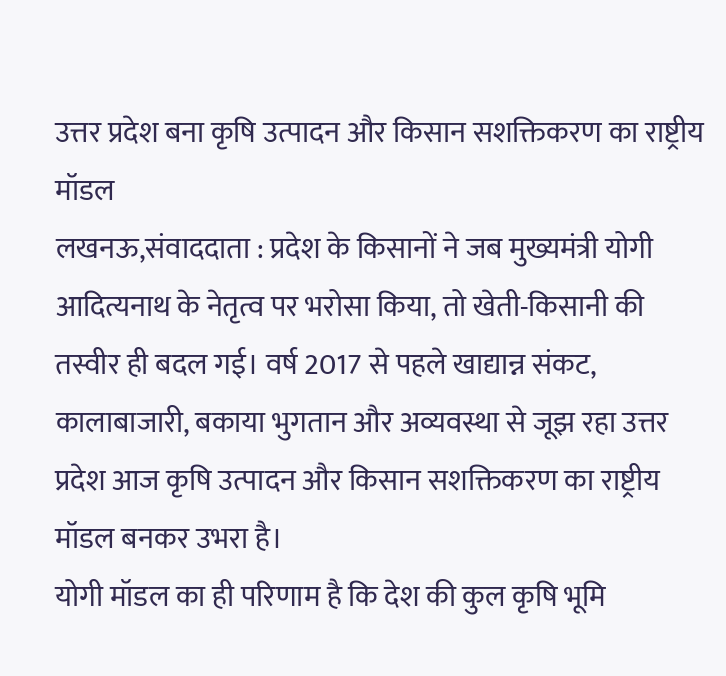उत्तर प्रदेश बना कृषि उत्पादन और किसान सशक्तिकरण का राष्ट्रीय मॉडल
लखनऊ,संवाददाता : प्रदेश के किसानों ने जब मुख्यमंत्री योगी आदित्यनाथ के नेतृत्व पर भरोसा किया, तो खेती-किसानी की तस्वीर ही बदल गई। वर्ष 2017 से पहले खाद्यान्न संकट, कालाबाजारी, बकाया भुगतान और अव्यवस्था से जूझ रहा उत्तर प्रदेश आज कृषि उत्पादन और किसान सशक्तिकरण का राष्ट्रीय मॉडल बनकर उभरा है।
योगी मॉडल का ही परिणाम है कि देश की कुल कृषि भूमि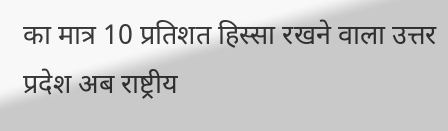का मात्र 10 प्रतिशत हिस्सा रखने वाला उत्तर प्रदेश अब राष्ट्रीय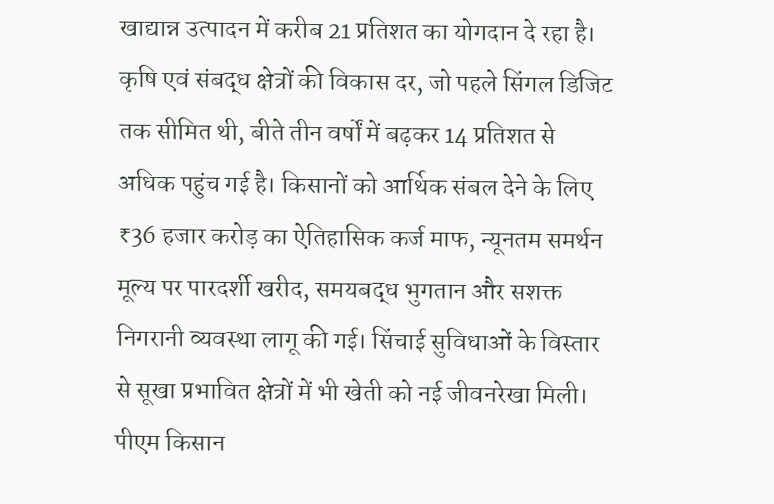खाद्यान्न उत्पादन में करीब 21 प्रतिशत का योगदान दे रहा है। कृषि एवं संबद्ध क्षेत्रों की विकास दर, जो पहले सिंगल डिजिट तक सीमित थी, बीते तीन वर्षों में बढ़कर 14 प्रतिशत से अधिक पहुंच गई है। किसानों को आर्थिक संबल देने के लिए ₹36 हजार करोड़ का ऐतिहासिक कर्ज माफ, न्यूनतम समर्थन मूल्य पर पारदर्शी खरीद, समयबद्ध भुगतान और सशक्त निगरानी व्यवस्था लागू की गई। सिंचाई सुविधाओं के विस्तार से सूखा प्रभावित क्षेत्रों में भी खेती को नई जीवनरेखा मिली।
पीएम किसान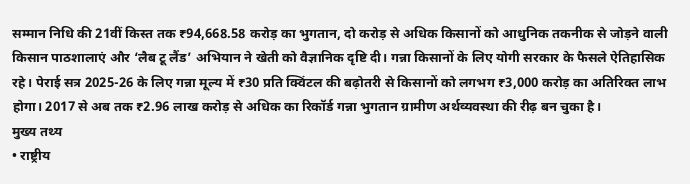सम्मान निधि की 21वीं किस्त तक ₹94,668.58 करोड़ का भुगतान, दो करोड़ से अधिक किसानों को आधुनिक तकनीक से जोड़ने वाली किसान पाठशालाएं और ‘लैब टू लैंड’ अभियान ने खेती को वैज्ञानिक दृष्टि दी। गन्ना किसानों के लिए योगी सरकार के फैसले ऐतिहासिक रहे। पेराई सत्र 2025-26 के लिए गन्ना मूल्य में ₹30 प्रति क्विंटल की बढ़ोतरी से किसानों को लगभग ₹3,000 करोड़ का अतिरिक्त लाभ होगा। 2017 से अब तक ₹2.96 लाख करोड़ से अधिक का रिकॉर्ड गन्ना भुगतान ग्रामीण अर्थव्यवस्था की रीढ़ बन चुका है।
मुख्य तथ्य
• राष्ट्रीय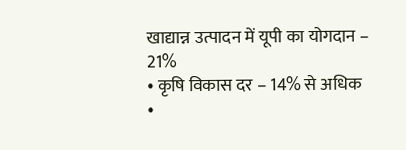खाद्यान्न उत्पादन में यूपी का योगदान – 21%
• कृषि विकास दर – 14% से अधिक
•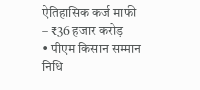ऐतिहासिक कर्ज माफी – ₹36 हजार करोड़
• पीएम किसान सम्मान निधि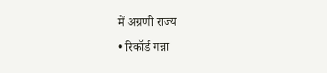में अग्रणी राज्य
• रिकॉर्ड गन्ना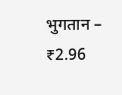भुगतान – ₹2.96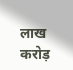लाख करोड़